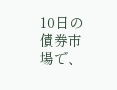10日の債券市場で、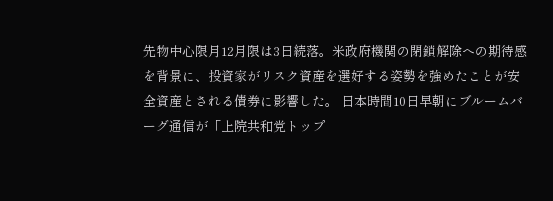先物中心限月12月限は3日続落。米政府機関の閉鎖解除への期待感を背景に、投資家がリスク資産を選好する姿勢を強めたことが安全資産とされる債券に影響した。 日本時間10日早朝にブルームバーグ通信が「上院共和党トップ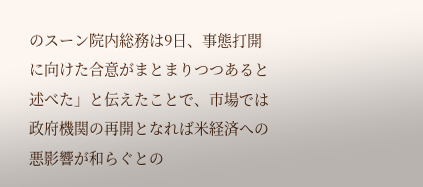のスーン院内総務は9日、事態打開に向けた合意がまとまりつつあると述べた」と伝えたことで、市場では政府機関の再開となれば米経済への悪影響が和らぐとの